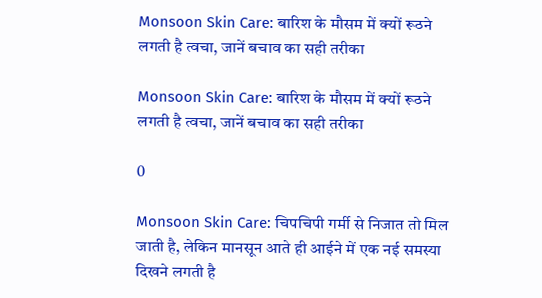Monsoon Skin Care: बारिश के मौसम में क्यों रूठने लगती है त्वचा, जानें बचाव का सही तरीका

Monsoon Skin Care: बारिश के मौसम में क्यों रूठने लगती है त्वचा, जानें बचाव का सही तरीका

0

Monsoon Skin Care: चिपचिपी गर्मी से निजात तो मिल जाती है, लेकिन मानसून आते ही आईने में एक नई समस्या दिखने लगती है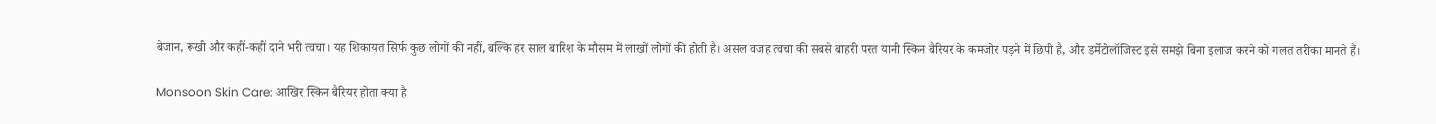बेजान, रूखी और कहीं-कहीं दाने भरी त्वचा। यह शिकायत सिर्फ कुछ लोगों की नहीं, बल्कि हर साल बारिश के मौसम में लाखों लोगों की होती है। असल वजह त्वचा की सबसे बाहरी परत यानी स्किन बैरियर के कमजोर पड़ने में छिपी है, और डर्मेटोलॉजिस्ट इसे समझे बिना इलाज करने को गलत तरीका मानते हैं।

Monsoon Skin Care: आखिर स्किन बैरियर होता क्या है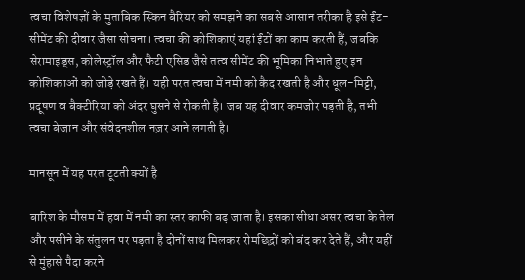त्वचा विशेषज्ञों के मुताबिक स्किन बैरियर को समझने का सबसे आसान तरीका है इसे ईंट-सीमेंट की दीवार जैसा सोचना। त्वचा की कोशिकाएं यहां ईंटों का काम करती हैं, जबकि सेरामाइड्स, कोलेस्ट्रॉल और फैटी एसिड जैसे तत्व सीमेंट की भूमिका निभाते हुए इन कोशिकाओं को जोड़े रखते हैं। यही परत त्वचा में नमी को कैद रखती है और धूल-मिट्टी, प्रदूषण व बैक्टीरिया को अंदर घुसने से रोकती है। जब यह दीवार कमजोर पड़ती है, तभी त्वचा बेजान और संवेदनशील नज़र आने लगती है।

मानसून में यह परत टूटती क्यों है

बारिश के मौसम में हवा में नमी का स्तर काफी बढ़ जाता है। इसका सीधा असर त्वचा के तेल और पसीने के संतुलन पर पड़ता है दोनों साथ मिलकर रोमछिद्रों को बंद कर देते हैं, और यहीं से मुंहासे पैदा करने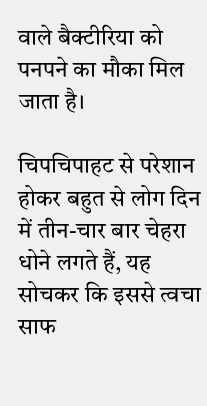वाले बैक्टीरिया को पनपने का मौका मिल जाता है।

चिपचिपाहट से परेशान होकर बहुत से लोग दिन में तीन-चार बार चेहरा धोने लगते हैं, यह सोचकर कि इससे त्वचा साफ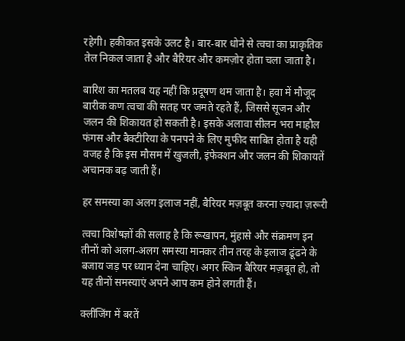रहेगी। हकीकत इसके उलट है। बार-बार धोने से त्वचा का प्राकृतिक तेल निकल जाता है और बैरियर और कमज़ोर होता चला जाता है।

बारिश का मतलब यह नहीं कि प्रदूषण थम जाता है। हवा में मौजूद बारीक कण त्वचा की सतह पर जमते रहते हैं, जिससे सूजन और जलन की शिकायत हो सकती है। इसके अलावा सीलन भरा माहौल फंगस और बैक्टीरिया के पनपने के लिए मुफीद साबित होता है यही वजह है कि इस मौसम में खुजली, इंफेक्शन और जलन की शिकायतें अचानक बढ़ जाती हैं।

हर समस्या का अलग इलाज नहीं, बैरियर मज़बूत करना ज़्यादा ज़रूरी

त्वचा विशेषज्ञों की सलाह है कि रूखापन, मुंहासे और संक्रमण इन तीनों को अलग-अलग समस्या मानकर तीन तरह के इलाज ढूंढने के बजाय जड़ पर ध्यान देना चाहिए। अगर स्किन बैरियर मज़बूत हो, तो यह तीनों समस्याएं अपने आप कम होने लगती हैं।

क्लींजिंग में बरतें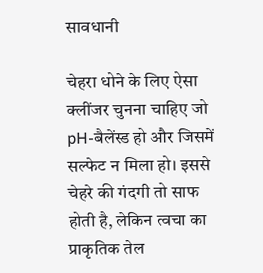सावधानी

चेहरा धोने के लिए ऐसा क्लींजर चुनना चाहिए जो pH-बैलेंस्ड हो और जिसमें सल्फेट न मिला हो। इससे चेहरे की गंदगी तो साफ होती है, लेकिन त्वचा का प्राकृतिक तेल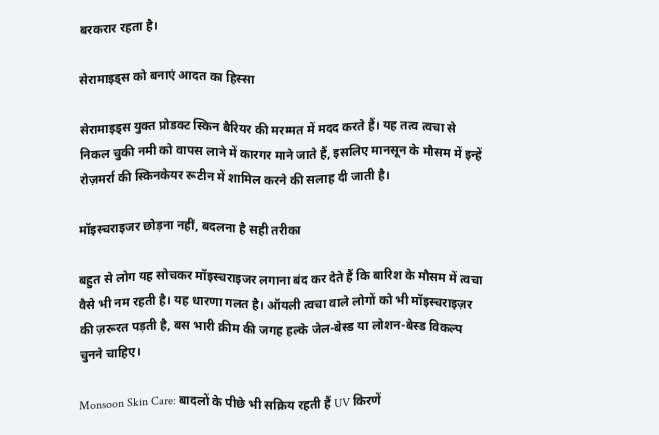बरकरार रहता है।

सेरामाइड्स को बनाएं आदत का हिस्सा

सेरामाइड्स युक्त प्रोडक्ट स्किन बैरियर की मरम्मत में मदद करते हैं। यह तत्व त्वचा से निकल चुकी नमी को वापस लाने में कारगर माने जाते हैं, इसलिए मानसून के मौसम में इन्हें रोज़मर्रा की स्किनकेयर रूटीन में शामिल करने की सलाह दी जाती है।

मॉइस्चराइजर छोड़ना नहीं, बदलना है सही तरीका

बहुत से लोग यह सोचकर मॉइस्चराइजर लगाना बंद कर देते हैं कि बारिश के मौसम में त्वचा वैसे भी नम रहती है। यह धारणा गलत है। ऑयली त्वचा वाले लोगों को भी मॉइस्चराइज़र की ज़रूरत पड़ती है, बस भारी क्रीम की जगह हल्के जेल-बेस्ड या लोशन-बेस्ड विकल्प चुनने चाहिए।

Monsoon Skin Care: बादलों के पीछे भी सक्रिय रहती हैं UV किरणें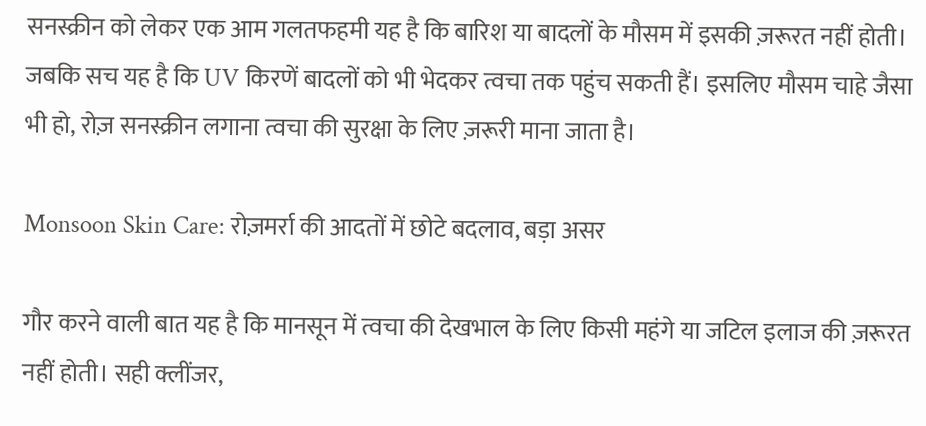सनस्क्रीन को लेकर एक आम गलतफहमी यह है कि बारिश या बादलों के मौसम में इसकी ज़रूरत नहीं होती। जबकि सच यह है कि UV किरणें बादलों को भी भेदकर त्वचा तक पहुंच सकती हैं। इसलिए मौसम चाहे जैसा भी हो, रोज़ सनस्क्रीन लगाना त्वचा की सुरक्षा के लिए ज़रूरी माना जाता है।

Monsoon Skin Care: रोज़मर्रा की आदतों में छोटे बदलाव, बड़ा असर

गौर करने वाली बात यह है कि मानसून में त्वचा की देखभाल के लिए किसी महंगे या जटिल इलाज की ज़रूरत नहीं होती। सही क्लींजर,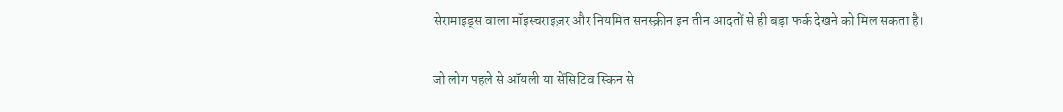सेरामाइड्स वाला मॉइस्चराइज़र और नियमित सनस्क्रीन इन तीन आदतों से ही बड़ा फर्क देखने को मिल सकता है।

जो लोग पहले से ऑयली या सेंसिटिव स्किन से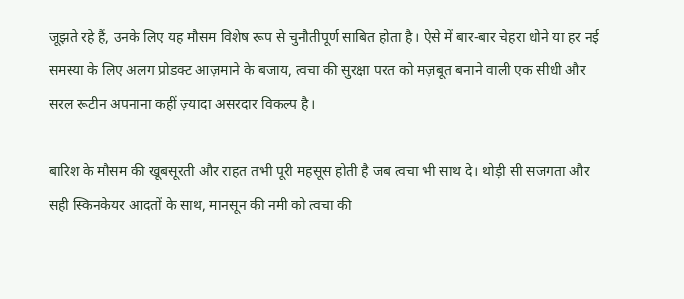जूझते रहे हैं, उनके लिए यह मौसम विशेष रूप से चुनौतीपूर्ण साबित होता है। ऐसे में बार-बार चेहरा धोने या हर नई समस्या के लिए अलग प्रोडक्ट आज़माने के बजाय, त्वचा की सुरक्षा परत को मज़बूत बनाने वाली एक सीधी और सरल रूटीन अपनाना कहीं ज़्यादा असरदार विकल्प है।

बारिश के मौसम की खूबसूरती और राहत तभी पूरी महसूस होती है जब त्वचा भी साथ दे। थोड़ी सी सजगता और सही स्किनकेयर आदतों के साथ, मानसून की नमी को त्वचा की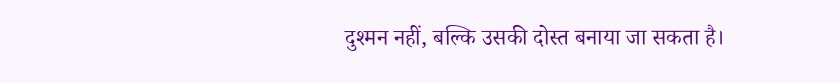दुश्मन नहीं, बल्कि उसकी दोस्त बनाया जा सकता है।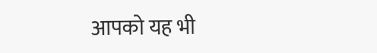आपको यह भी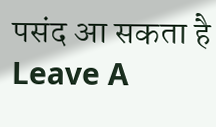पसंद आ सकता है
Leave A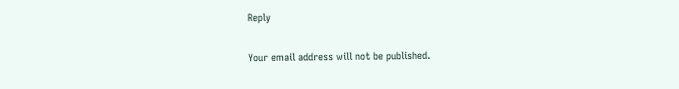Reply

Your email address will not be published.